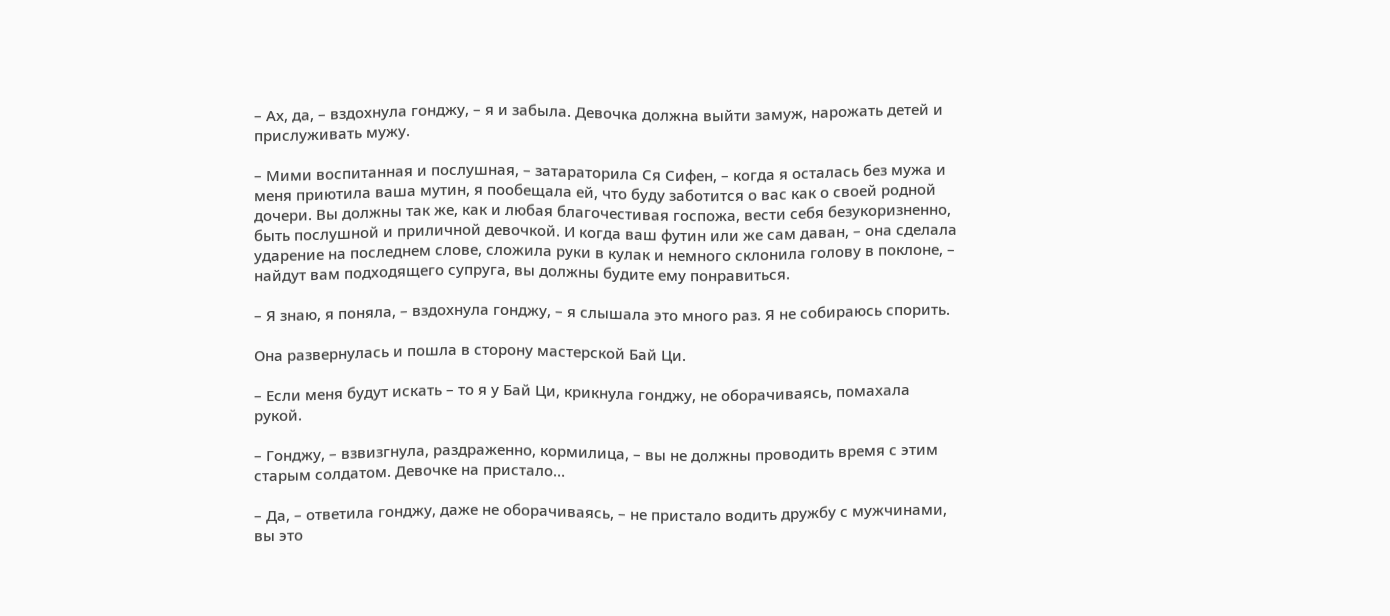– Ах, да, – вздохнула гонджу, – я и забыла. Девочка должна выйти замуж, нарожать детей и прислуживать мужу.

– Мими воспитанная и послушная, – затараторила Ся Сифен, – когда я осталась без мужа и меня приютила ваша мутин, я пообещала ей, что буду заботится о вас как о своей родной дочери. Вы должны так же, как и любая благочестивая госпожа, вести себя безукоризненно, быть послушной и приличной девочкой. И когда ваш футин или же сам даван, – она сделала ударение на последнем слове, сложила руки в кулак и немного склонила голову в поклоне, – найдут вам подходящего супруга, вы должны будите ему понравиться.

– Я знаю, я поняла, – вздохнула гонджу, – я слышала это много раз. Я не собираюсь спорить.

Она развернулась и пошла в сторону мастерской Бай Ци.

– Если меня будут искать – то я у Бай Ци, крикнула гонджу, не оборачиваясь, помахала рукой.

– Гонджу, – взвизгнула, раздраженно, кормилица, – вы не должны проводить время с этим старым солдатом. Девочке на пристало…

– Да, – ответила гонджу, даже не оборачиваясь, – не пристало водить дружбу с мужчинами, вы это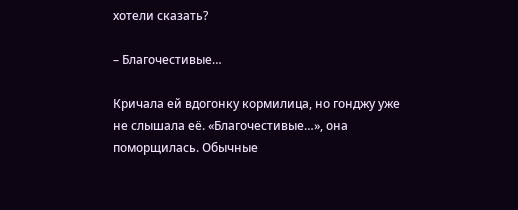хотели сказать?

– Благочестивые…

Кричала ей вдогонку кормилица, но гонджу уже не слышала её. «Благочестивые…», она поморщилась. Обычные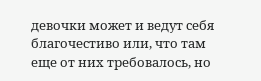девочки может и ведут себя благочестиво или, что там еще от них требовалось, но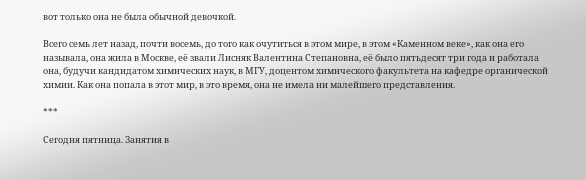вот только она не была обычной девочкой.

Всего семь лет назад, почти восемь, до того как очутиться в этом мире, в этом «Каменном веке», как она его называла, она жила в Москве, её звали Лисняк Валентина Степановна, её было пятьдесят три года и работала она, будучи кандидатом химических наук, в МГУ, доцентом химического факультета на кафедре органической химии. Как она попала в этот мир, в это время, она не имела ни малейшего представления.

***

Сегодня пятница. Занятия в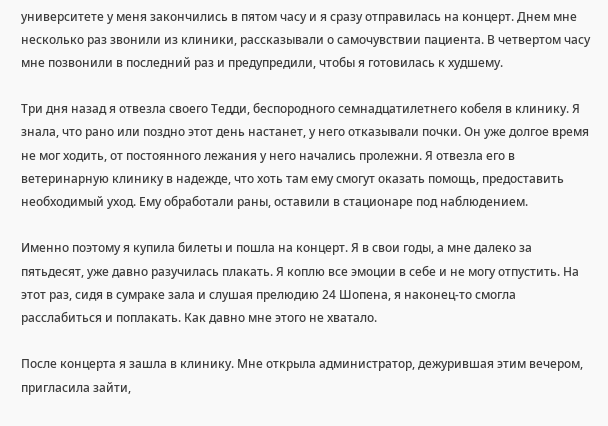университете у меня закончились в пятом часу и я сразу отправилась на концерт. Днем мне несколько раз звонили из клиники, рассказывали о самочувствии пациента. В четвертом часу мне позвонили в последний раз и предупредили, чтобы я готовилась к худшему.

Три дня назад я отвезла своего Тедди, беспородного семнадцатилетнего кобеля в клинику. Я знала, что рано или поздно этот день настанет, у него отказывали почки. Он уже долгое время не мог ходить, от постоянного лежания у него начались пролежни. Я отвезла его в ветеринарную клинику в надежде, что хоть там ему смогут оказать помощь, предоставить необходимый уход. Ему обработали раны, оставили в стационаре под наблюдением.

Именно поэтому я купила билеты и пошла на концерт. Я в свои годы, а мне далеко за пятьдесят, уже давно разучилась плакать. Я коплю все эмоции в себе и не могу отпустить. На этот раз, сидя в сумраке зала и слушая прелюдию 24 Шопена, я наконец-то смогла расслабиться и поплакать. Как давно мне этого не хватало.

После концерта я зашла в клинику. Мне открыла администратор, дежурившая этим вечером, пригласила зайти,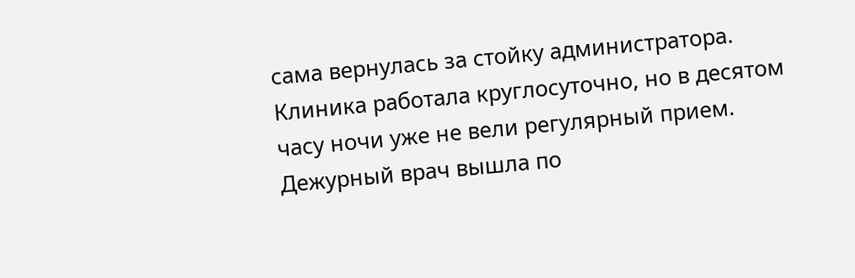сама вернулась за стойку администратора. Клиника работала круглосуточно, но в десятом часу ночи уже не вели регулярный прием. Дежурный врач вышла по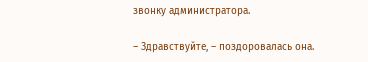звонку администратора.

– Здравствуйте, – поздоровалась она.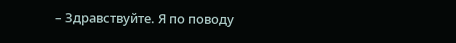– Здравствуйте. Я по поводу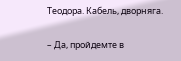Теодора. Кабель, дворняга.

– Да, пройдемте в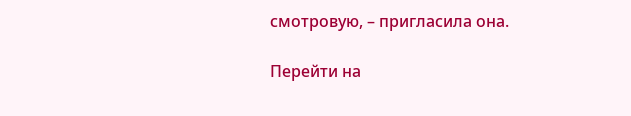смотровую, – пригласила она.

Перейти на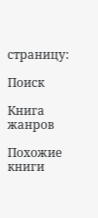страницу:

Поиск

Книга жанров

Похожие книги